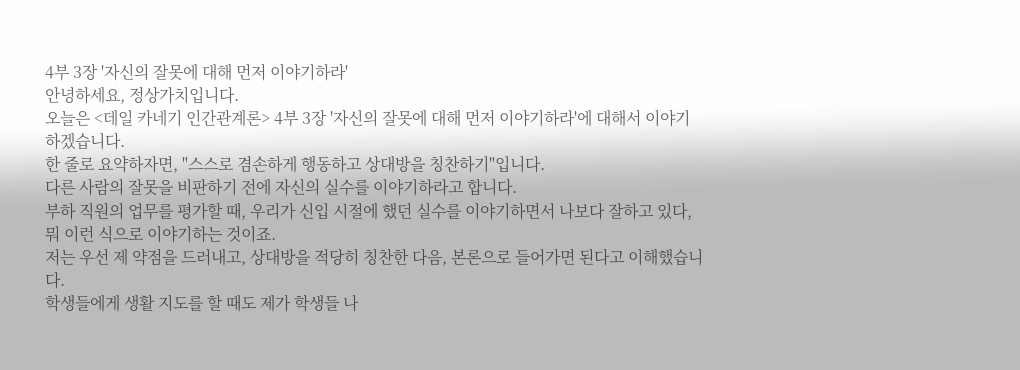4부 3장 '자신의 잘못에 대해 먼저 이야기하라'
안녕하세요, 정상가치입니다.
오늘은 <데일 카네기 인간관계론> 4부 3장 '자신의 잘못에 대해 먼저 이야기하라'에 대해서 이야기하겠습니다.
한 줄로 요약하자면, "스스로 겸손하게 행동하고 상대방을 칭찬하기"입니다.
다른 사람의 잘못을 비판하기 전에 자신의 실수를 이야기하라고 합니다.
부하 직원의 업무를 평가할 때, 우리가 신입 시절에 했던 실수를 이야기하면서 나보다 잘하고 있다, 뭐 이런 식으로 이야기하는 것이죠.
저는 우선 제 약점을 드러내고, 상대방을 적당히 칭찬한 다음, 본론으로 들어가면 된다고 이해했습니다.
학생들에게 생활 지도를 할 때도 제가 학생들 나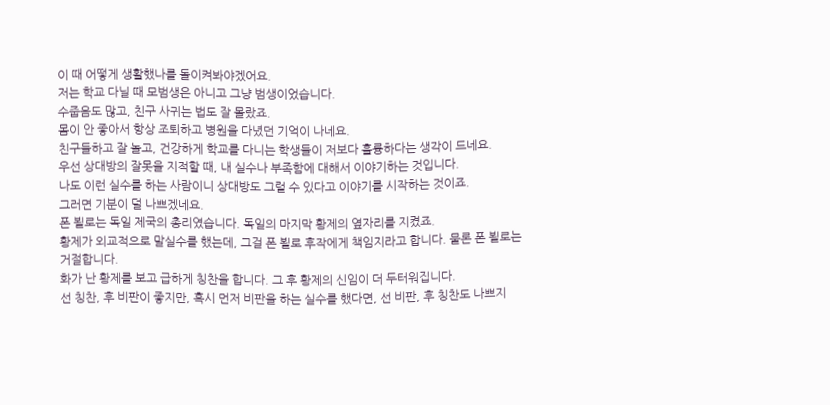이 때 어떻게 생활했나를 돌이켜봐야겠어요.
저는 학교 다닐 때 모범생은 아니고 그냥 범생이었습니다.
수줍음도 많고, 친구 사귀는 법도 잘 몰랐죠.
몸이 안 좋아서 항상 조퇴하고 병원을 다녔던 기억이 나네요.
친구들하고 잘 놀고, 건강하게 학교를 다니는 학생들이 저보다 훌륭하다는 생각이 드네요.
우선 상대방의 잘못을 지적할 때, 내 실수나 부족함에 대해서 이야기하는 것입니다.
나도 이런 실수를 하는 사람이니 상대방도 그럴 수 있다고 이야기를 시작하는 것이죠.
그러면 기분이 덜 나쁘겠네요.
폰 뵐로는 독일 제국의 총리였습니다. 독일의 마지막 황제의 옆자리를 지켰죠.
황제가 외교적으로 말실수를 했는데, 그걸 폰 뵐로 후작에게 책임지라고 합니다. 물론 폰 뵐로는 거절합니다.
화가 난 황제를 보고 급하게 칭찬을 합니다. 그 후 황제의 신임이 더 두터워집니다.
선 칭찬, 후 비판이 좋지만, 혹시 먼저 비판을 하는 실수를 했다면, 선 비판, 후 칭찬도 나쁘지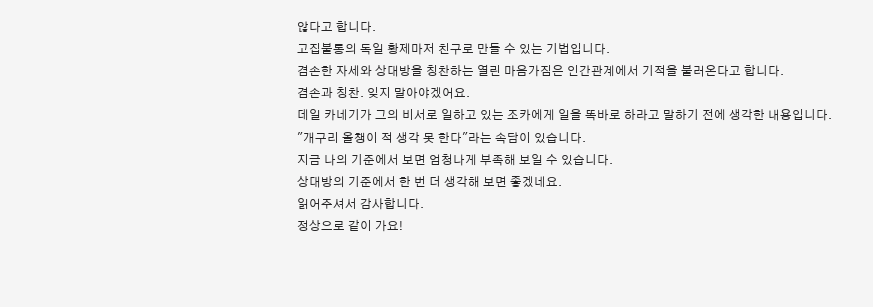않다고 합니다.
고집불통의 독일 황제마저 친구로 만들 수 있는 기법입니다.
겸손한 자세와 상대방을 칭찬하는 열린 마음가짐은 인간관계에서 기적을 불러온다고 합니다.
겸손과 칭찬. 잊지 말아야겠어요.
데일 카네기가 그의 비서로 일하고 있는 조카에게 일을 똑바로 하라고 말하기 전에 생각한 내용입니다.
"개구리 올챙이 적 생각 못 한다"라는 속담이 있습니다.
지금 나의 기준에서 보면 엄청나게 부족해 보일 수 있습니다.
상대방의 기준에서 한 번 더 생각해 보면 좋겠네요.
읽어주셔서 감사합니다.
정상으로 같이 가요!